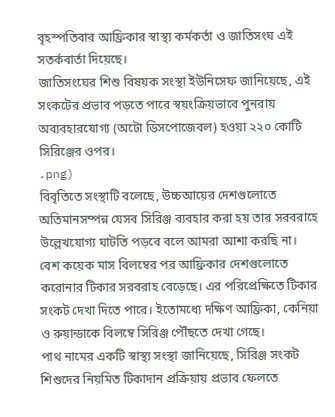বৃহস্পতিবার আফ্রিকার স্বাস্থ্য কর্মকর্তা ও জাতিসংঘ এই সতর্কবার্তা দিয়েছে।
জাতিসংঘের শিশু বিষয়ক সংস্থা ইউনিসেফ জানিয়েছে, এই সংকটের প্রভাব পড়তে পারে স্বয়ংক্রিয়ভাবে পুনরায় অব্যবহারযোগ্য (অটো ডিসপোজেবল) হওয়া ২২০ কোটি সিরিঞ্জের ওপর।
.png)
বিবৃতিতে সংস্থাটি বলেছে, উচ্চআয়ের দেশগুলোতে অতিমানসম্পন্ন যেসব সিরিঞ্জ ব্যবহার করা হয় তার সরবরাহে উল্লেখযোগ্য ঘাটতি পড়বে বলে আমরা আশা করছি না।
বেশ কয়েক মাস বিলম্বের পর আফ্রিকার দেশগুলোতে করোনার টিকার সরবরাহ বেড়েছে। এর পরিপ্রেক্ষিতে টিকার সংকট দেখা দিতে পারে। ইতোমধ্যে দক্ষিণ আফ্রিকা, কেনিয়া ও রুয়ান্ডাকে বিলম্বে সিরিঞ্জ পৌঁছতে দেখা গেছে।
পাথ নামের একটি স্বাস্থ্য সংস্থা জানিয়েছে, সিরিঞ্জ সংকট শিশুদের নিয়মিত টিকাদান প্রক্রিয়ায় প্রভাব ফেলতে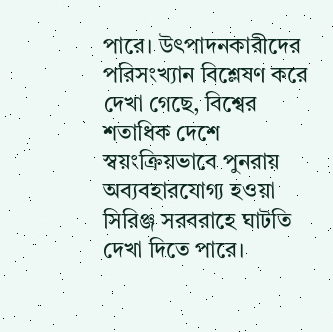পারে। উৎপাদনকারীদের পরিসংখ্যান বিশ্লেষণ করে দেখা গেছে, বিশ্বের শতাধিক দেশে স্বয়ংক্রিয়ভাবে পুনরায় অব্যবহারযোগ্য হওয়া সিরিঞ্জ সরবরাহে ঘাটতি দেখা দিতে পারে।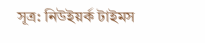সূত্র: নিউইয়র্ক টাইমস